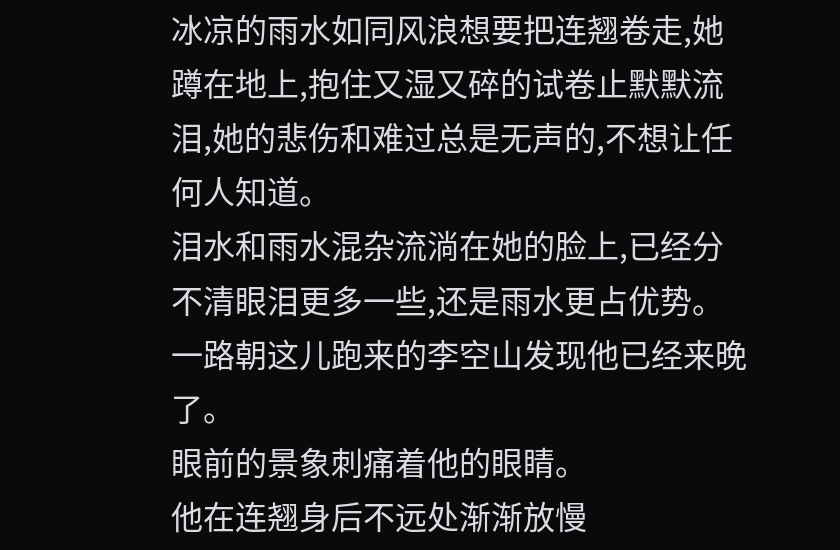冰凉的雨水如同风浪想要把连翘卷走,她蹲在地上,抱住又湿又碎的试卷止默默流泪,她的悲伤和难过总是无声的,不想让任何人知道。
泪水和雨水混杂流淌在她的脸上,已经分不清眼泪更多一些,还是雨水更占优势。
一路朝这儿跑来的李空山发现他已经来晚了。
眼前的景象刺痛着他的眼睛。
他在连翘身后不远处渐渐放慢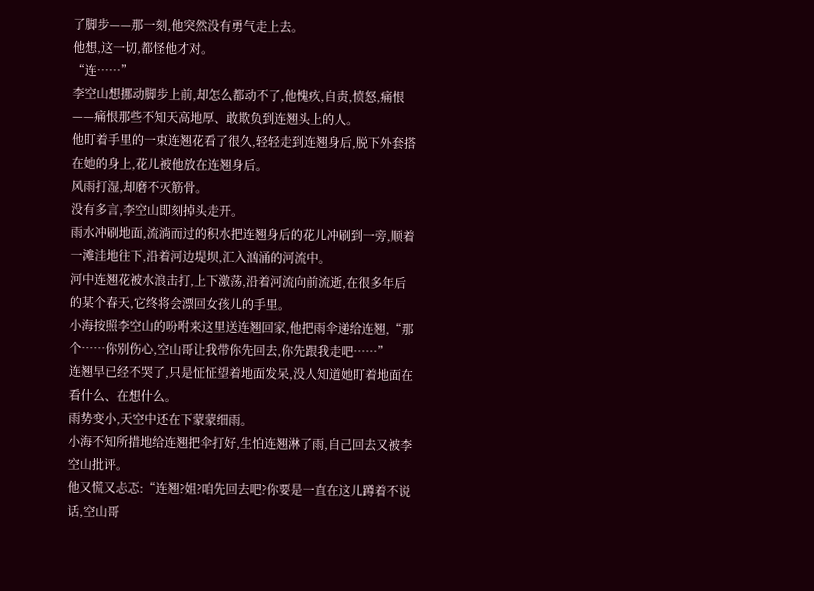了脚步——那一刻,他突然没有勇气走上去。
他想,这一切,都怪他才对。
“连……”
李空山想挪动脚步上前,却怎么都动不了,他愧疚,自责,愤怒,痛恨——痛恨那些不知天高地厚、敢欺负到连翘头上的人。
他盯着手里的一束连翘花看了很久,轻轻走到连翘身后,脱下外套搭在她的身上,花儿被他放在连翘身后。
风雨打湿,却磨不灭筋骨。
没有多言,李空山即刻掉头走开。
雨水冲刷地面,流淌而过的积水把连翘身后的花儿冲刷到一旁,顺着一滩洼地往下,沿着河边堤坝,汇入汹涌的河流中。
河中连翘花被水浪击打,上下激荡,沿着河流向前流逝,在很多年后的某个春天,它终将会漂回女孩儿的手里。
小海按照李空山的吩咐来这里送连翘回家,他把雨伞递给连翘,“那个……你别伤心,空山哥让我带你先回去,你先跟我走吧……”
连翘早已经不哭了,只是怔怔望着地面发呆,没人知道她盯着地面在看什么、在想什么。
雨势变小,天空中还在下蒙蒙细雨。
小海不知所措地给连翘把伞打好,生怕连翘淋了雨,自己回去又被李空山批评。
他又慌又忐忑:“连翘?姐?咱先回去吧?你要是一直在这儿蹲着不说话,空山哥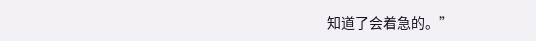知道了会着急的。”